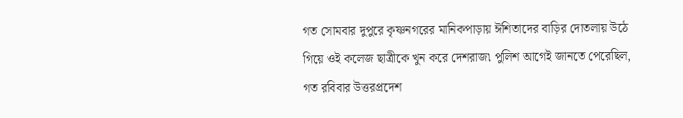গত সোমবার দুপুরে কৃষ্ণনগরের মানিকপাড়ায় ঈশিতাদের বাড়ির দোতলায় উঠে গিয়ে ওই কলেজ ছাত্রীকে খুন করে দেশরাজ৷ পুলিশ আগেই জানতে পেরেছিল, গত রবিবার উত্তরপ্রদেশ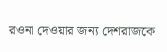রওনা দেওয়ার জন্য দেশরাজকে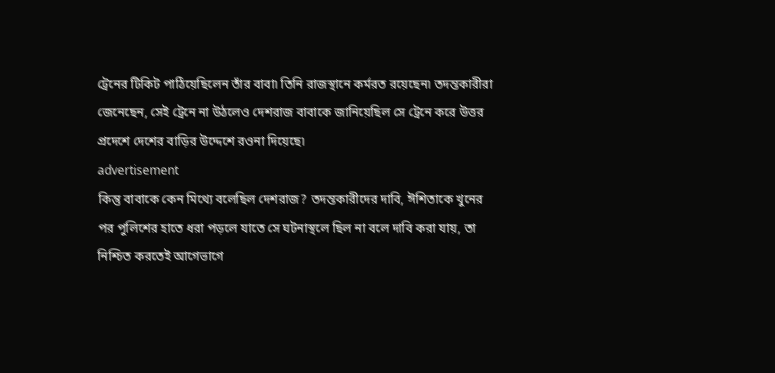ট্রেনের টিকিট পাঠিয়েছিলেন তাঁর বাবা৷ তিনি রাজস্থানে কর্মরত রয়েছেন৷ তদন্তকারীরা জেনেছেন, সেই ট্রেনে না উঠলেও দেশরাজ বাবাকে জানিয়েছিল সে ট্রেনে করে উত্তর প্রদেশে দেশের বাড়ির উদ্দেশে রওনা দিয়েছে৷
advertisement
কিন্তু বাবাকে কেন মিথ্যে বলেছিল দেশরাজ? তদন্তকারীদের দাবি, ঈশিতাকে খুনের পর পুলিশের হাতে ধরা পড়লে যাতে সে ঘটনাস্থলে ছিল না বলে দাবি করা যায়, তা নিশ্চিত করতেই আগেভাগে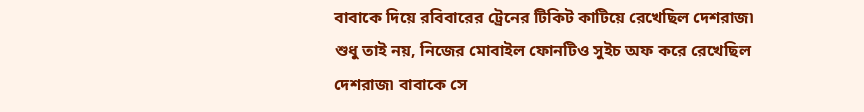বাবাকে দিয়ে রবিবারের ট্রেনের টিকিট কাটিয়ে রেখেছিল দেশরাজ৷ শুধু তাই নয়, নিজের মোবাইল ফোনটিও সুইচ অফ করে রেখেছিল দেশরাজ৷ বাবাকে সে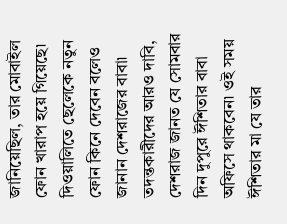জানিয়েছিল, তার মোবাইল ফোন খারাপ হয়ে গিয়েছে৷ দিওয়ালিতে ছেলেকে নতুন ফোন কিনে দেবেন বলেও জানান দেশরাজের বাবা৷
তদন্তকারীদের আরও দাবি, দেশরাজ জানত যে সোমবার দিন দুপুরে ঈশিতার বাবা অফিসে থাকবেন৷ ওই সময় ঈশিতার মা যে তার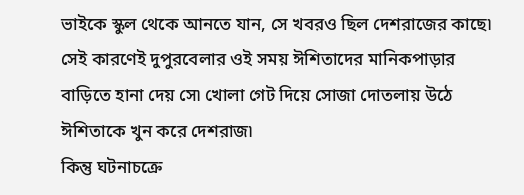ভাইকে স্কুল থেকে আনতে যান, সে খবরও ছিল দেশরাজের কাছে৷ সেই কারণেই দুপুরবেলার ওই সময় ঈশিতাদের মানিকপাড়ার বাড়িতে হানা দেয় সে৷ খোলা গেট দিয়ে সোজা দোতলায় উঠে ঈশিতাকে খুন করে দেশরাজ৷
কিন্তু ঘটনাচক্রে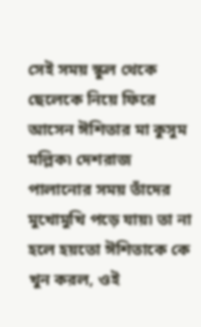সেই সময় স্কুল থেকে ছেলেকে নিয়ে ফিরে আসেন ঈশিতার মা কুসুম মল্লিক৷ দেশরাজ পালানোর সময় তাঁদের মুখোমুখি পড়ে যায়৷ তা না হলে হয়তো ঈশিতাকে কে খুন করল, ওই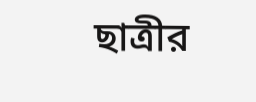ছাত্রীর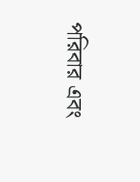পরিবার এবং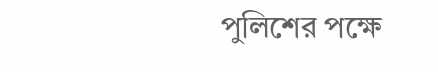পুলিশের পক্ষে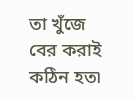তা খুঁজে বের করাই কঠিন হত৷